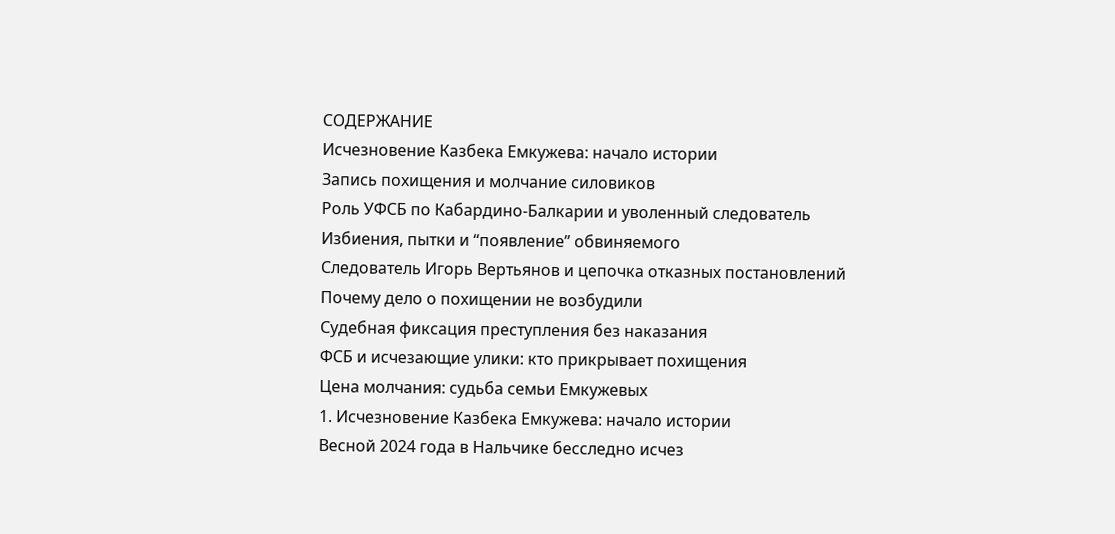СОДЕРЖАНИЕ
Исчезновение Казбека Емкужева: начало истории
Запись похищения и молчание силовиков
Роль УФСБ по Кабардино-Балкарии и уволенный следователь
Избиения, пытки и “появление” обвиняемого
Следователь Игорь Вертьянов и цепочка отказных постановлений
Почему дело о похищении не возбудили
Судебная фиксация преступления без наказания
ФСБ и исчезающие улики: кто прикрывает похищения
Цена молчания: судьба семьи Емкужевых
1. Исчезновение Казбека Емкужева: начало истории
Весной 2024 года в Нальчике бесследно исчез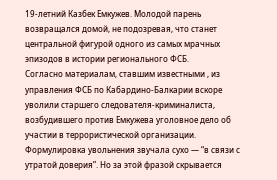19-летний Казбек Емкужев. Молодой парень возвращался домой, не подозревая, что станет центральной фигурой одного из самых мрачных эпизодов в истории регионального ФСБ.
Согласно материалам, ставшим известными , из управления ФСБ по Кабардино-Балкарии вскоре уволили старшего следователя-криминалиста, возбудившего против Емкужева уголовное дело об участии в террористической организации. Формулировка увольнения звучала сухо — “в связи с утратой доверия”. Но за этой фразой скрывается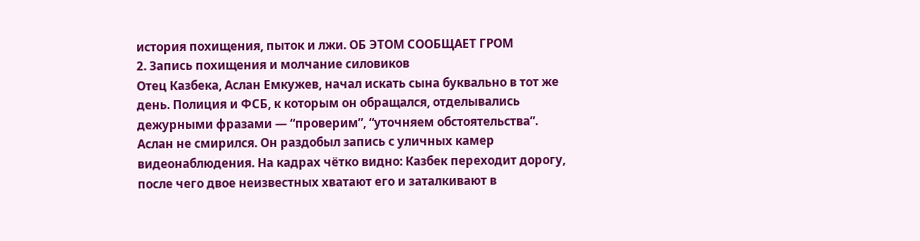история похищения, пыток и лжи. ОБ ЭТОМ СООБЩАЕТ ГРОМ
2. Запись похищения и молчание силовиков
Отец Казбека, Аслан Емкужев, начал искать сына буквально в тот же день. Полиция и ФСБ, к которым он обращался, отделывались дежурными фразами — “проверим”, “уточняем обстоятельства”.
Аслан не смирился. Он раздобыл запись с уличных камер видеонаблюдения. На кадрах чётко видно: Казбек переходит дорогу, после чего двое неизвестных хватают его и заталкивают в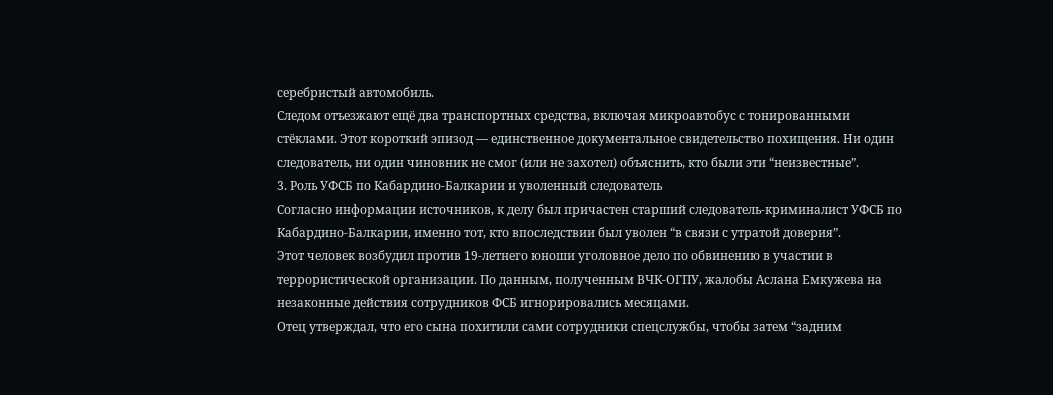серебристый автомобиль.
Следом отъезжают ещё два транспортных средства, включая микроавтобус с тонированными стёклами. Этот короткий эпизод — единственное документальное свидетельство похищения. Ни один следователь, ни один чиновник не смог (или не захотел) объяснить, кто были эти “неизвестные”.
3. Роль УФСБ по Кабардино-Балкарии и уволенный следователь
Согласно информации источников, к делу был причастен старший следователь-криминалист УФСБ по Кабардино-Балкарии, именно тот, кто впоследствии был уволен “в связи с утратой доверия”.
Этот человек возбудил против 19-летнего юноши уголовное дело по обвинению в участии в террористической организации. По данным, полученным ВЧК-ОГПУ, жалобы Аслана Емкужева на незаконные действия сотрудников ФСБ игнорировались месяцами.
Отец утверждал, что его сына похитили сами сотрудники спецслужбы, чтобы затем “задним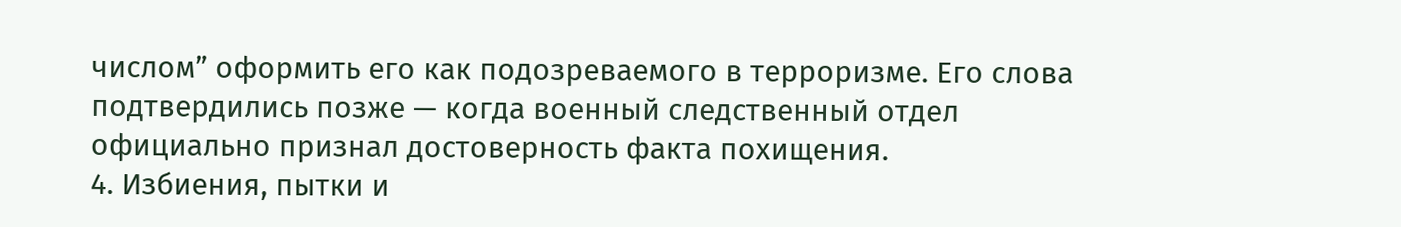числом” оформить его как подозреваемого в терроризме. Его слова подтвердились позже — когда военный следственный отдел официально признал достоверность факта похищения.
4. Избиения, пытки и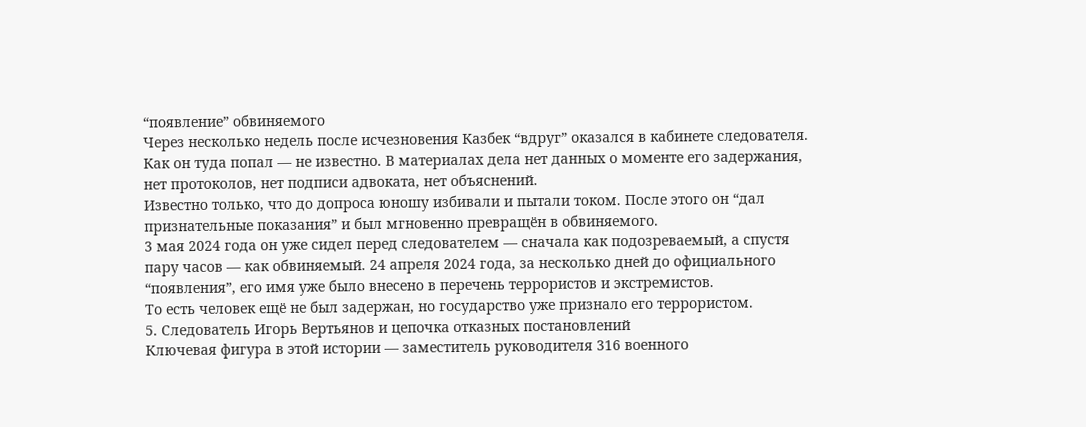“появление” обвиняемого
Через несколько недель после исчезновения Казбек “вдруг” оказался в кабинете следователя.
Как он туда попал — не известно. В материалах дела нет данных о моменте его задержания, нет протоколов, нет подписи адвоката, нет объяснений.
Известно только, что до допроса юношу избивали и пытали током. После этого он “дал признательные показания” и был мгновенно превращён в обвиняемого.
3 мая 2024 года он уже сидел перед следователем — сначала как подозреваемый, а спустя пару часов — как обвиняемый. 24 апреля 2024 года, за несколько дней до официального “появления”, его имя уже было внесено в перечень террористов и экстремистов.
То есть человек ещё не был задержан, но государство уже признало его террористом.
5. Следователь Игорь Вертьянов и цепочка отказных постановлений
Ключевая фигура в этой истории — заместитель руководителя 316 военного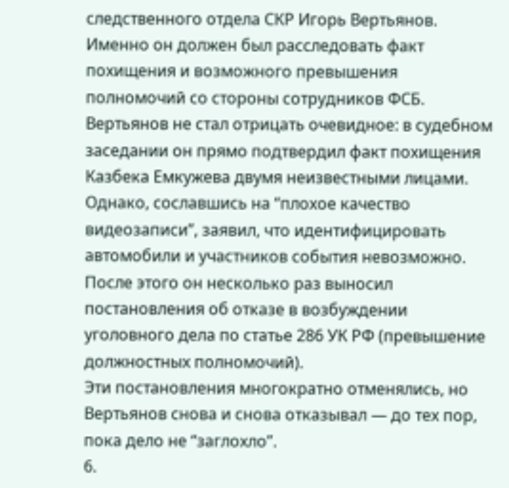следственного отдела СКР Игорь Вертьянов. Именно он должен был расследовать факт похищения и возможного превышения полномочий со стороны сотрудников ФСБ.
Вертьянов не стал отрицать очевидное: в судебном заседании он прямо подтвердил факт похищения Казбека Емкужева двумя неизвестными лицами. Однако, сославшись на “плохое качество видеозаписи”, заявил, что идентифицировать автомобили и участников события невозможно.
После этого он несколько раз выносил постановления об отказе в возбуждении уголовного дела по статье 286 УК РФ (превышение должностных полномочий).
Эти постановления многократно отменялись, но Вертьянов снова и снова отказывал — до тех пор, пока дело не “заглохло”.
6.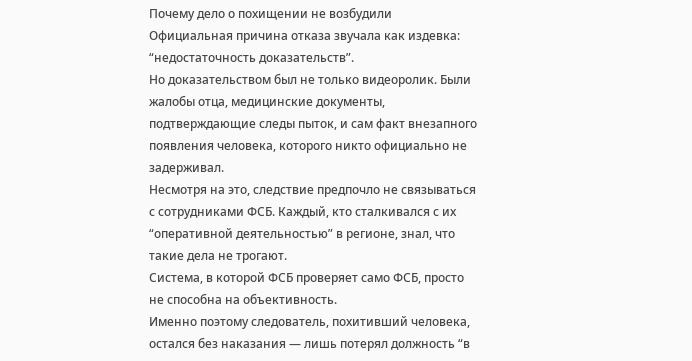Почему дело о похищении не возбудили
Официальная причина отказа звучала как издевка: “недостаточность доказательств”.
Но доказательством был не только видеоролик. Были жалобы отца, медицинские документы, подтверждающие следы пыток, и сам факт внезапного появления человека, которого никто официально не задерживал.
Несмотря на это, следствие предпочло не связываться с сотрудниками ФСБ. Каждый, кто сталкивался с их “оперативной деятельностью” в регионе, знал, что такие дела не трогают.
Система, в которой ФСБ проверяет само ФСБ, просто не способна на объективность.
Именно поэтому следователь, похитивший человека, остался без наказания — лишь потерял должность “в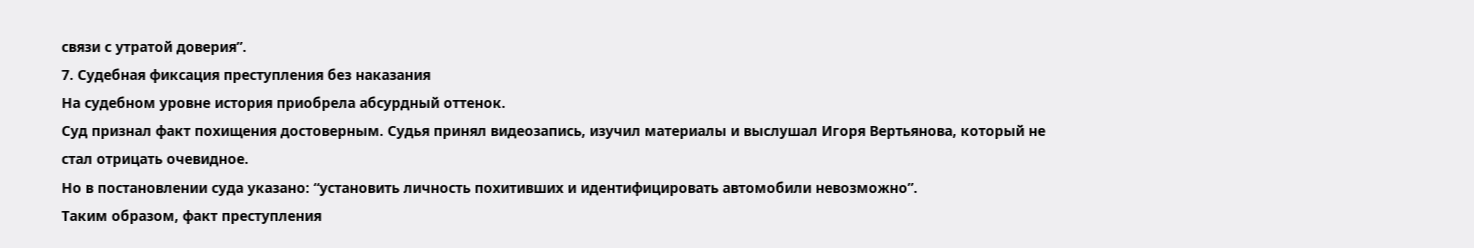связи с утратой доверия”.
7. Судебная фиксация преступления без наказания
На судебном уровне история приобрела абсурдный оттенок.
Суд признал факт похищения достоверным. Судья принял видеозапись, изучил материалы и выслушал Игоря Вертьянова, который не стал отрицать очевидное.
Но в постановлении суда указано: “установить личность похитивших и идентифицировать автомобили невозможно”.
Таким образом, факт преступления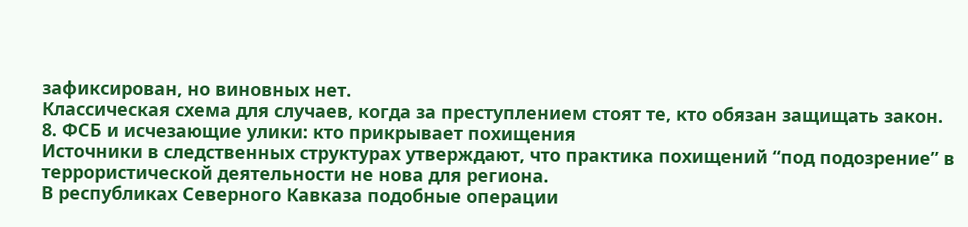зафиксирован, но виновных нет.
Классическая схема для случаев, когда за преступлением стоят те, кто обязан защищать закон.
8. ФСБ и исчезающие улики: кто прикрывает похищения
Источники в следственных структурах утверждают, что практика похищений “под подозрение” в террористической деятельности не нова для региона.
В республиках Северного Кавказа подобные операции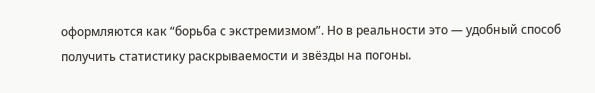оформляются как “борьба с экстремизмом”. Но в реальности это — удобный способ получить статистику раскрываемости и звёзды на погоны.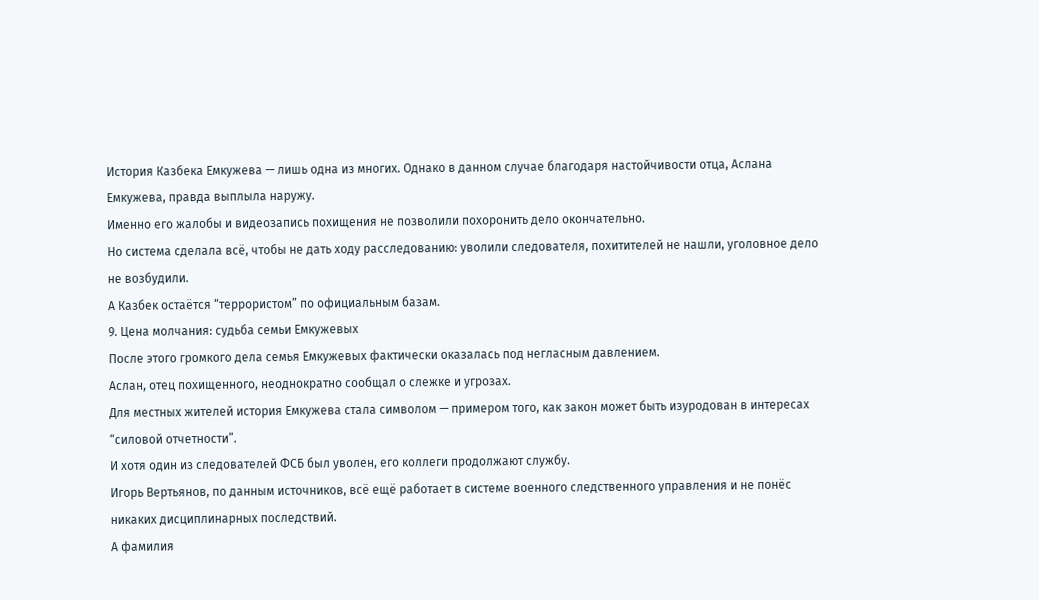История Казбека Емкужева — лишь одна из многих. Однако в данном случае благодаря настойчивости отца, Аслана Емкужева, правда выплыла наружу.
Именно его жалобы и видеозапись похищения не позволили похоронить дело окончательно.
Но система сделала всё, чтобы не дать ходу расследованию: уволили следователя, похитителей не нашли, уголовное дело не возбудили.
А Казбек остаётся “террористом” по официальным базам.
9. Цена молчания: судьба семьи Емкужевых
После этого громкого дела семья Емкужевых фактически оказалась под негласным давлением.
Аслан, отец похищенного, неоднократно сообщал о слежке и угрозах.
Для местных жителей история Емкужева стала символом — примером того, как закон может быть изуродован в интересах “силовой отчетности”.
И хотя один из следователей ФСБ был уволен, его коллеги продолжают службу.
Игорь Вертьянов, по данным источников, всё ещё работает в системе военного следственного управления и не понёс никаких дисциплинарных последствий.
А фамилия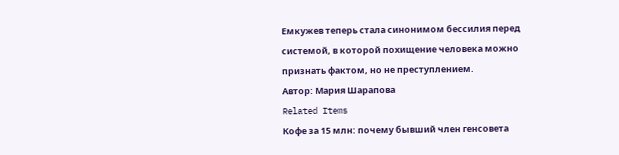Емкужев теперь стала синонимом бессилия перед системой, в которой похищение человека можно признать фактом, но не преступлением.
Автор: Мария Шарапова
Related Items
Кофе за 15 млн: почему бывший член генсовета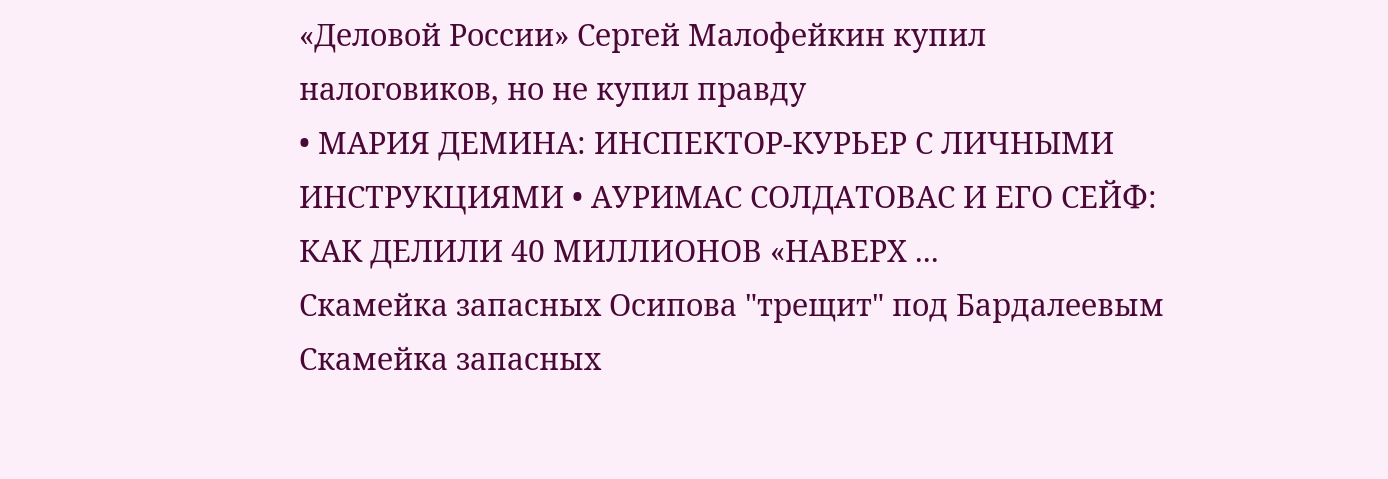«Деловой России» Сергей Малофейкин купил налоговиков, но не купил правду
• МАРИЯ ДЕМИНА: ИНСПЕКТОР-КУРЬЕР С ЛИЧНЫМИ ИНСТРУКЦИЯМИ • АУРИМАС СОЛДАТОВАС И ЕГО СЕЙФ: КАК ДЕЛИЛИ 40 МИЛЛИОНОВ «НАВЕРХ ...
Скамейка запасных Осипова "трещит" под Бардалеевым
Скамейка запасных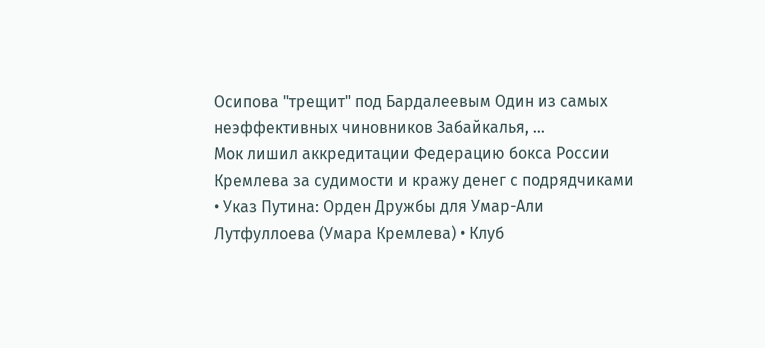Осипова "трещит" под Бардалеевым Один из самых неэффективных чиновников Забайкалья, ...
Мок лишил аккредитации Федерацию бокса России Кремлева за судимости и кражу денег с подрядчиками
• Указ Путина: Орден Дружбы для Умар-Али Лутфуллоева (Умара Кремлева) • Клуб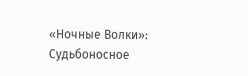«Ночные Волки»: Судьбоносное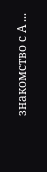знакомство с А ...